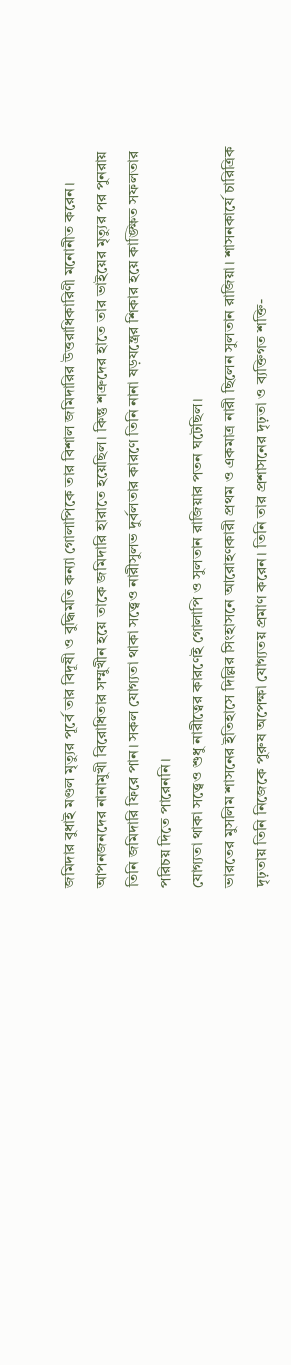জমিদার বুধাই মণ্ডল মৃত্যুর পূর্বে তার বিদূষী ও বুদ্ধিমতি কন্যা গোলাপিকে তার বিশাল জমিদারির উত্তরাধিকারিণী মনোনীত করেন। আপনজনদের নানামুখী বিরোধিতার সম্মুখীন হয়ে তাকে জমিদারি হারাতে হয়েছিল। কিন্তু শত্রুদের হাতে তার ভাইয়ের মৃত্যুর পর পুনরায় তিনি জমিদারি ফিরে পান। সকল যোগ্যতা থাকা সত্ত্বেও নারীসুলভ দুর্বলতার কারণে তিনি নানা ষড়যন্ত্রের শিকার হয়ে কাঙ্ক্ষিত সফলতার পরিচয় দিতে পারেননি।
যোগ্যতা থাকা সত্ত্বেও শুধু নারীত্বের কারণেই গোলাপি ও সুলতান রাজিয়ার পতন ঘটেছিল।
ভারতের মুসলিম শাসনের ইতিহাসে দিল্লির সিংহাসনে আরোহণকারী প্রথম ও একমাত্র নারী ছিলেন সুলতান রাজিয়া। শাসনকার্যে চারিত্রিক দৃঢ়তায় তিনি নিজেকে পুরুষ অপেক্ষা যোগ্যতয় প্রমাণ করেন। তিনি তার প্রশাসনের দৃঢ়তা ও ব্যক্তিগত শক্তি-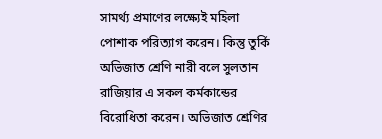সামর্থ্য প্রমাণের লক্ষ্যেই মহিলা পোশাক পরিত্যাগ করেন। কিন্তু তুর্কি অভিজাত শ্রেণি নারী বলে সুলতান রাজিয়ার এ সকল কর্মকান্ডের বিরোধিতা করেন। অভিজাত শ্রেণির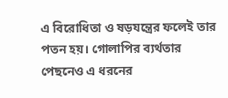এ বিরোধিতা ও ষড়যন্ত্রের ফলেই তার পতন হয়। গোলাপির ব্যর্থতার পেছনেও এ ধরনের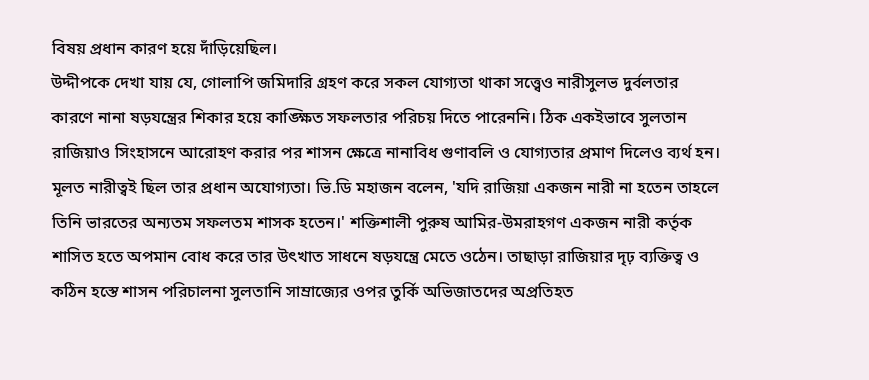বিষয় প্রধান কারণ হয়ে দাঁড়িয়েছিল।
উদ্দীপকে দেখা যায় যে, গোলাপি জমিদারি গ্রহণ করে সকল যোগ্যতা থাকা সত্ত্বেও নারীসুলভ দুর্বলতার কারণে নানা ষড়যন্ত্রের শিকার হয়ে কাঙ্ক্ষিত সফলতার পরিচয় দিতে পারেননি। ঠিক একইভাবে সুলতান রাজিয়াও সিংহাসনে আরোহণ করার পর শাসন ক্ষেত্রে নানাবিধ গুণাবলি ও যোগ্যতার প্রমাণ দিলেও ব্যর্থ হন। মূলত নারীত্বই ছিল তার প্রধান অযোগ্যতা। ভি.ডি মহাজন বলেন, 'যদি রাজিয়া একজন নারী না হতেন তাহলে তিনি ভারতের অন্যতম সফলতম শাসক হতেন।' শক্তিশালী পুরুষ আমির-উমরাহগণ একজন নারী কর্তৃক শাসিত হতে অপমান বোধ করে তার উৎখাত সাধনে ষড়যন্ত্রে মেতে ওঠেন। তাছাড়া রাজিয়ার দৃঢ় ব্যক্তিত্ব ও কঠিন হস্তে শাসন পরিচালনা সুলতানি সাম্রাজ্যের ওপর তুর্কি অভিজাতদের অপ্রতিহত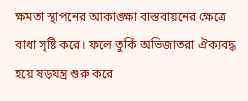ক্ষমতা স্থাপনের আকাঙ্ক্ষা বাস্তবায়নের ক্ষেত্রে বাধা সৃষ্টি করে। ফলে তুর্কি অভিজাতরা ঐক্যবদ্ধ হয়ে ষড়যন্ত্র শুরু করে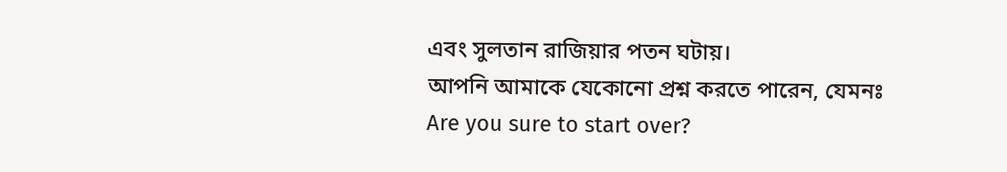এবং সুলতান রাজিয়ার পতন ঘটায়।
আপনি আমাকে যেকোনো প্রশ্ন করতে পারেন, যেমনঃ
Are you sure to start over?